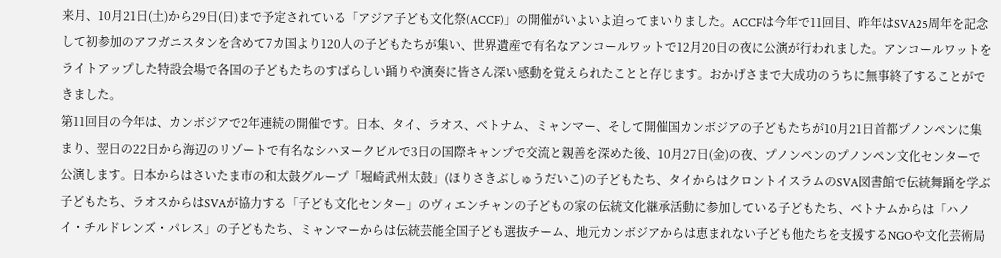来月、10月21日(土)から29日(日)まで予定されている「アジア子ども文化祭(ACCF)」の開催がいよいよ迫ってまいりました。ACCFは今年で11回目、昨年はSVA25周年を記念して初参加のアフガニスタンを含めて7カ国より120人の子どもたちが集い、世界遺産で有名なアンコールワットで12月20日の夜に公演が行われました。アンコールワットをライトアップした特設会場で各国の子どもたちのすばらしい踊りや演奏に皆さん深い感動を覚えられたことと存じます。おかげさまで大成功のうちに無事終了することができました。
第11回目の今年は、カンボジアで2年連続の開催です。日本、タイ、ラオス、ベトナム、ミャンマー、そして開催国カンボジアの子どもたちが10月21日首都プノンペンに集まり、翌日の22日から海辺のリゾートで有名なシハヌークビルで3日の国際キャンプで交流と親善を深めた後、10月27日(金)の夜、プノンペンのプノンペン文化センターで公演します。日本からはさいたま市の和太鼓グループ「堀崎武州太鼓」(ほりさきぶしゅうだいこ)の子どもたち、タイからはクロントイスラムのSVA図書館で伝統舞踊を学ぶ子どもたち、ラオスからはSVAが協力する「子ども文化センター」のヴィエンチャンの子どもの家の伝統文化継承活動に参加している子どもたち、ベトナムからは「ハノイ・チルドレンズ・パレス」の子どもたち、ミャンマーからは伝統芸能全国子ども選抜チーム、地元カンボジアからは恵まれない子ども他たちを支援するNGOや文化芸術局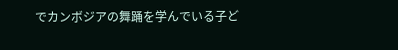でカンボジアの舞踊を学んでいる子ど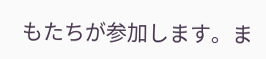もたちが参加します。ま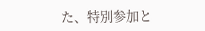た、特別参加と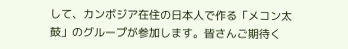して、カンボジア在住の日本人で作る「メコン太鼓」のグループが参加します。皆さんご期待く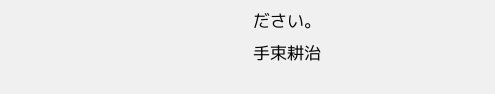ださい。
手束耕治